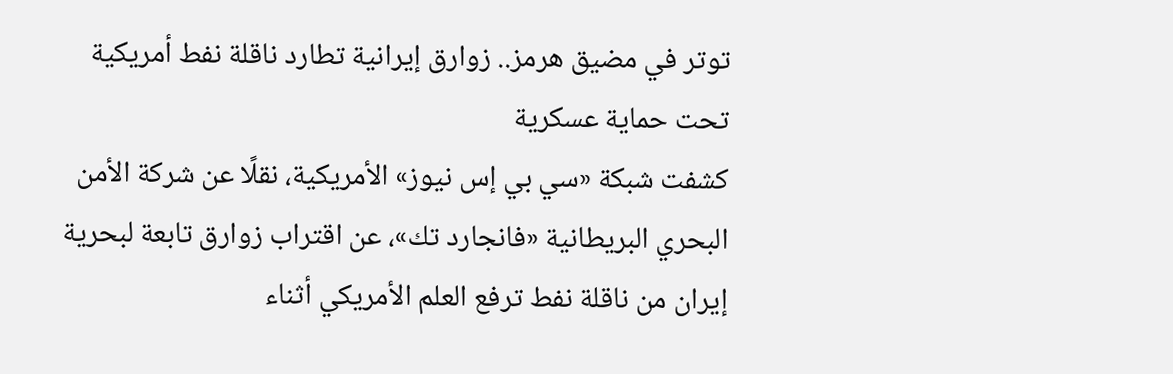توتر في مضيق هرمز.. زوارق إيرانية تطارد ناقلة نفط أمريكية تحت حماية عسكرية
كشفت شبكة «سي بي إس نيوز» الأمريكية، نقلًا عن شركة الأمن البحري البريطانية «فانجارد تك»، عن اقتراب زوارق تابعة لبحرية إيران من ناقلة نفط ترفع العلم الأمريكي أثناء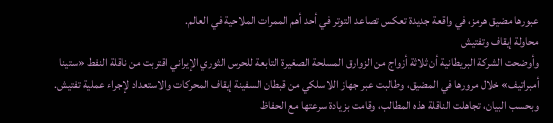عبورها مضيق هرمز، في واقعة جديدة تعكس تصاعد التوتر في أحد أهم الممرات الملاحية في العالم.
محاولة إيقاف وتفتيش
وأوضحت الشركة البريطانية أن ثلاثة أزواج من الزوارق المسلحة الصغيرة التابعة للحرس الثوري الإيراني اقتربت من ناقلة النفط «ستينا أمبراتيف» خلال مرورها في المضيق، وطالبت عبر جهاز اللاسلكي من قبطان السفينة إيقاف المحركات والاستعداد لإجراء عملية تفتيش.
وبحسب البيان، تجاهلت الناقلة هذه المطالب، وقامت بزيادة سرعتها مع الحفاظ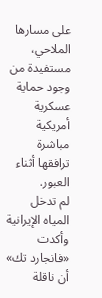على مسارها الملاحي، مستفيدة من وجود حماية عسكرية أمريكية مباشرة ترافقها أثناء العبور.
لم تدخل المياه الإيرانية
وأكدت «فانجارد تك» أن ناقلة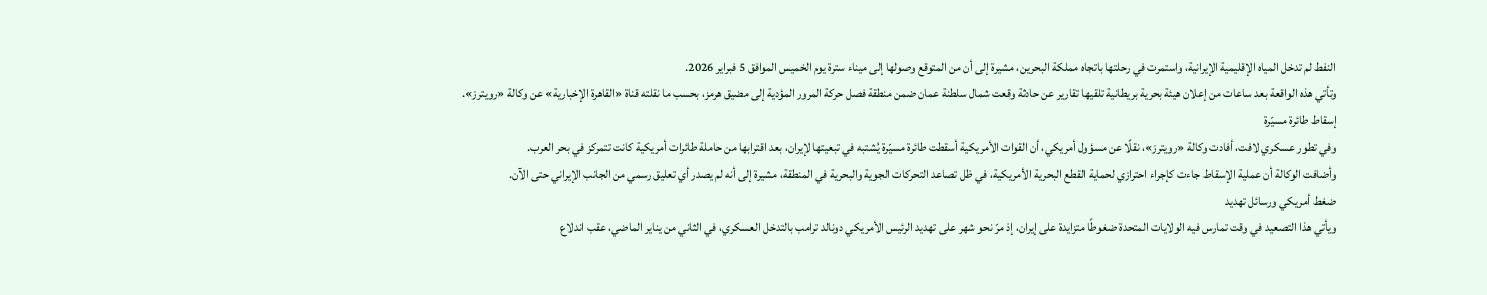النفط لم تدخل المياه الإقليمية الإيرانية، واستمرت في رحلتها باتجاه مملكة البحرين، مشيرة إلى أن من المتوقع وصولها إلى ميناء سترة يوم الخميس الموافق 5 فبراير 2026.
وتأتي هذه الواقعة بعد ساعات من إعلان هيئة بحرية بريطانية تلقيها تقارير عن حادثة وقعت شمال سلطنة عمان ضمن منطقة فصل حركة المرور المؤدية إلى مضيق هرمز، بحسب ما نقلته قناة «القاهرة الإخبارية» عن وكالة «رويترز».
إسقاط طائرة مسيّرة
وفي تطور عسكري لافت، أفادت وكالة «رويترز»، نقلًا عن مسؤول أمريكي، أن القوات الأمريكية أسقطت طائرة مسيّرة يُشتبه في تبعيتها لإيران، بعد اقترابها من حاملة طائرات أمريكية كانت تتمركز في بحر العرب.
وأضافت الوكالة أن عملية الإسقاط جاءت كإجراء احترازي لحماية القطع البحرية الأمريكية، في ظل تصاعد التحركات الجوية والبحرية في المنطقة، مشيرة إلى أنه لم يصدر أي تعليق رسمي من الجانب الإيراني حتى الآن.
ضغط أمريكي ورسائل تهديد
ويأتي هذا التصعيد في وقت تمارس فيه الولايات المتحدة ضغوطًا متزايدة على إيران، إذ مرّ نحو شهر على تهديد الرئيس الأمريكي دونالد ترامب بالتدخل العسكري، في الثاني من يناير الماضي، عقب اندلاع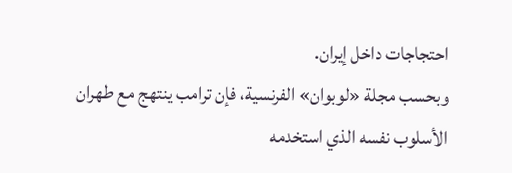احتجاجات داخل إيران.
وبحسب مجلة «لوبوان» الفرنسية، فإن ترامب ينتهج مع طهران الأسلوب نفسه الذي استخدمه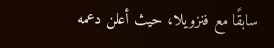سابقًا مع فنزويلا، حيث أعلن دعمه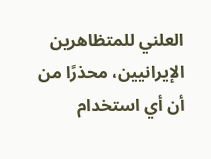العلني للمتظاهرين الإيرانيين، محذرًا من أن أي استخدام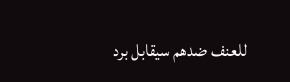للعنف ضدهم سيقابل برد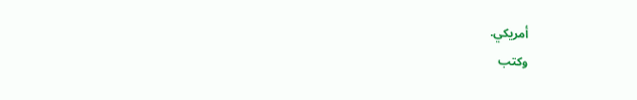أمريكي.
وكتب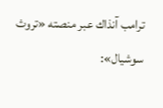ترامب آنذاك عبر منصته «تروث سوشيال»: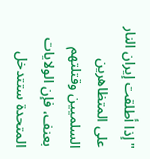"إذا أطلقت إيران النار على المتظاهرين السلميين وقتلتهم بعنف، فإن الولايات المتحدة ستتدخل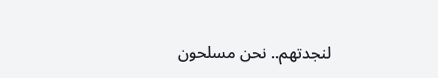لنجدتهم.. نحن مسلحون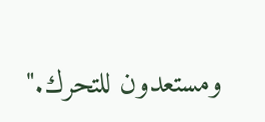ومستعدون للتحرك."